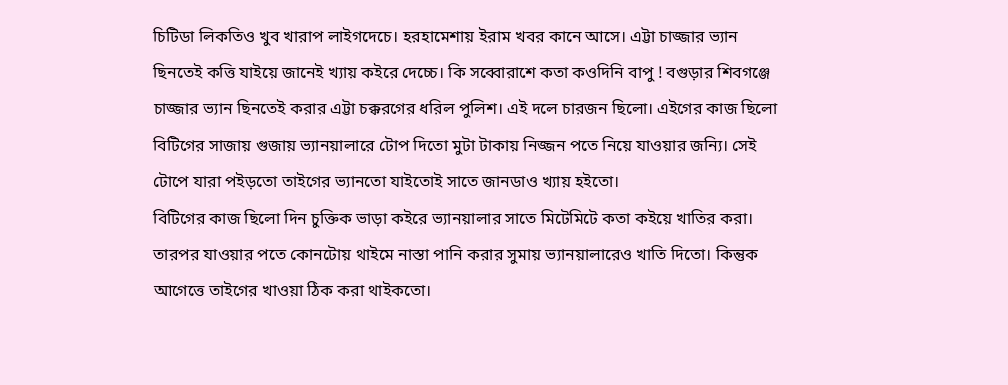চিটিডা লিকতিও খুব খারাপ লাইগদেচে। হরহামেশায় ইরাম খবর কানে আসে। এট্টা চাজ্জার ভ্যান ছিনতেই কত্তি যাইয়ে জানেই খ্যায় কইরে দেচ্চে। কি সব্বোরাশে কতা কওদিনি বাপু ! বগুড়ার শিবগঞ্জে চাজ্জার ভ্যান ছিনতেই করার এট্টা চক্করগের ধরিল পুলিশ। এই দলে চারজন ছিলো। এইগের কাজ ছিলো বিটিগের সাজায় গুজায় ভ্যানয়ালারে টোপ দিতো মুটা টাকায় নিজ্জন পতে নিয়ে যাওয়ার জন্যি। সেই টোপে যারা পইড়তো তাইগের ভ্যানতো যাইতোই সাতে জানডাও খ্যায় হইতো।
বিটিগের কাজ ছিলো দিন চুক্তিক ভাড়া কইরে ভ্যানয়ালার সাতে মিটেমিটে কতা কইয়ে খাতির করা। তারপর যাওয়ার পতে কোনটোয় থাইমে নাস্তা পানি করার সুমায় ভ্যানয়ালারেও খাতি দিতো। কিন্তুক আগেত্তে তাইগের খাওয়া ঠিক করা থাইকতো।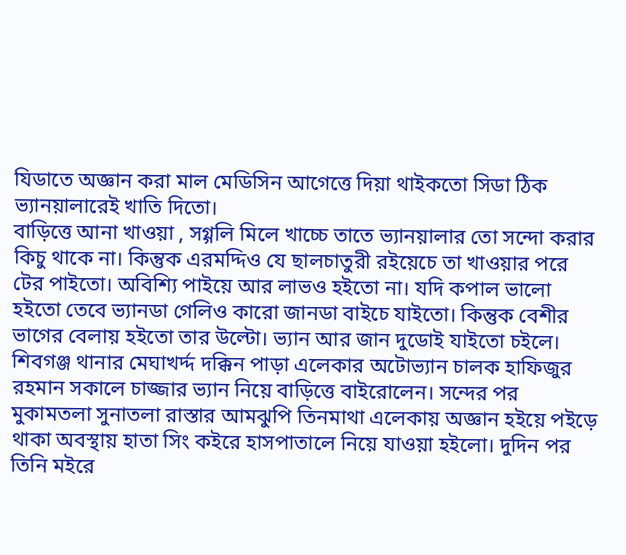যিডাতে অজ্ঞান করা মাল মেডিসিন আগেত্তে দিয়া থাইকতো সিডা ঠিক ভ্যানয়ালারেই খাতি দিতো।
বাড়িত্তে আনা খাওয়া , সগ্গলি মিলে খাচ্চে তাতে ভ্যানয়ালার তো সন্দো করার কিচু থাকে না। কিন্তুক এরমদ্দিও যে ছালচাতুরী রইয়েচে তা খাওয়ার পরে টের পাইতো। অবিশ্যি পাইয়ে আর লাভও হইতো না। যদি কপাল ভালো হইতো তেবে ভ্যানডা গেলিও কারো জানডা বাইচে যাইতো। কিন্তুক বেশীর ভাগের বেলায় হইতো তার উল্টো। ভ্যান আর জান দুডোই যাইতো চইলে।
শিবগঞ্জ থানার মেঘাখর্দ্দ দক্কিন পাড়া এলেকার অটোভ্যান চালক হাফিজুর রহমান সকালে চাজ্জার ভ্যান নিয়ে বাড়িত্তে বাইরোলেন। সন্দের পর মুকামতলা সুনাতলা রাস্তার আমঝুপি তিনমাথা এলেকায় অজ্ঞান হইয়ে পইড়ে থাকা অবস্থায় হাতা সিং কইরে হাসপাতালে নিয়ে যাওয়া হইলো। দুদিন পর তিনি মইরে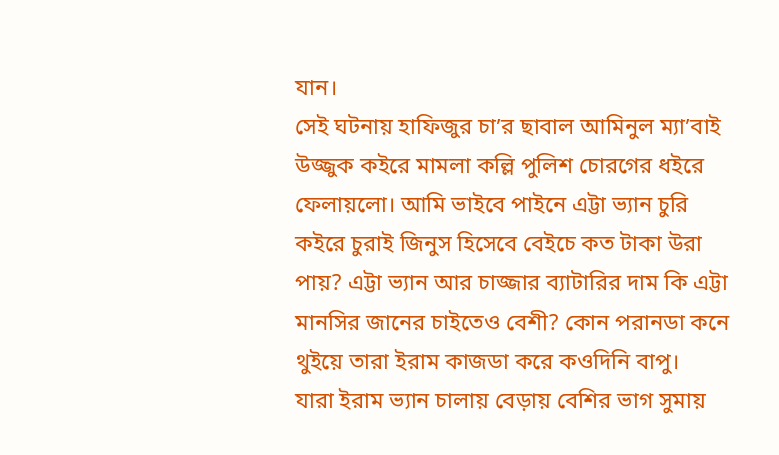যান।
সেই ঘটনায় হাফিজুর চা’র ছাবাল আমিনুল ম্যা’বাই উজ্জুক কইরে মামলা কল্লি পুলিশ চোরগের ধইরে ফেলায়লো। আমি ভাইবে পাইনে এট্টা ভ্যান চুরি কইরে চুরাই জিনুস হিসেবে বেইচে কত টাকা উরা পায়? এট্টা ভ্যান আর চাজ্জার ব্যাটারির দাম কি এট্টা মানসির জানের চাইতেও বেশী? কোন পরানডা কনে থুইয়ে তারা ইরাম কাজডা করে কওদিনি বাপু।
যারা ইরাম ভ্যান চালায় বেড়ায় বেশির ভাগ সুমায়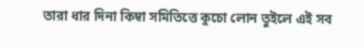তারা ধার দিনা কিম্বা সমিতিত্তে কুচো লোন তুইলে এই সব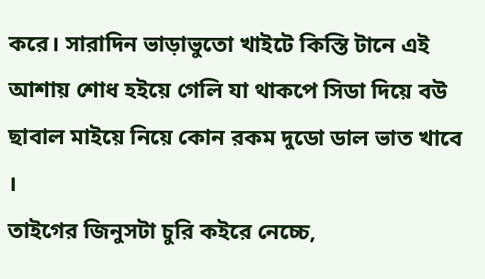করে। সারাদিন ভাড়াভুতো খাইটে কিস্তি টানে এই আশায় শোধ হইয়ে গেলি যা থাকপে সিডা দিয়ে বউ ছাবাল মাইয়ে নিয়ে কোন রকম দুডো ডাল ভাত খাবে ।
তাইগের জিনুসটা চুরি কইরে নেচ্চে,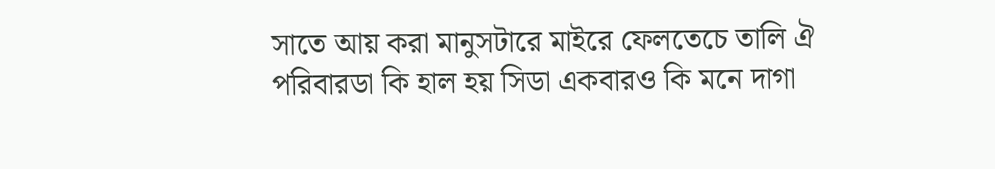সাতে আয় করা মানুসটারে মাইরে ফেলতেচে তালি ঐ পরিবারডা কি হাল হয় সিডা একবারও কি মনে দাগা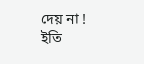দেয় না !
ইতি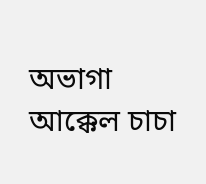অভাগা আক্কেল চাচা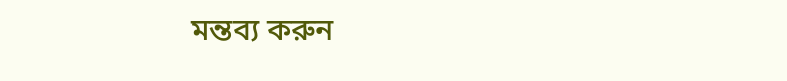মন্তব্য করুন